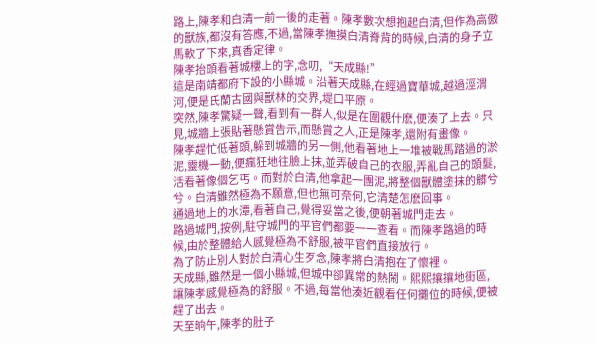路上,陳孝和白清一前一後的走著。陳孝數次想抱起白清,但作為高傲的獸族,都沒有答應,不過,當陳孝撫摸白清脊背的時候,白清的身子立馬軟了下來,真香定律。
陳孝抬頭看著城樓上的字,念叨,“天成縣!”
這是南靖都府下設的小縣城。沿著天成縣,在經過寶華城,越過涇渭河,便是氏蘭古國與獸林的交界,堤口平原。
突然,陳孝驚疑一聲,看到有一群人,似是在圍觀什麽,便湊了上去。只見,城牆上張貼著懸賞告示,而懸賞之人,正是陳孝,還附有畫像。
陳孝趕忙低著頭,躲到城牆的另一側,他看著地上一堆被戰馬踏過的淤泥,靈機一動,便瘋狂地往臉上抹,並弄破自己的衣服,弄亂自己的頭髮,活看著像個乞丐。而對於白清,他拿起一團泥,將整個獸體塗抹的髒兮兮。白清雖然極為不願意,但也無可奈何,它清楚怎麽回事。
通過地上的水潭,看著自己,覺得妥當之後,便朝著城門走去。
路過城門,按例,駐守城門的平官們都要一一查看。而陳孝路過的時候,由於整體給人感覺極為不舒服,被平官們直接放行。
為了防止別人對於白清心生歹念,陳孝將白清抱在了懷裡。
天成縣,雖然是一個小縣城,但城中卻異常的熱鬧。熙熙攘攘地街區,讓陳孝感覺極為的舒服。不過,每當他湊近觀看任何攤位的時候,便被趕了出去。
天至晌午,陳孝的肚子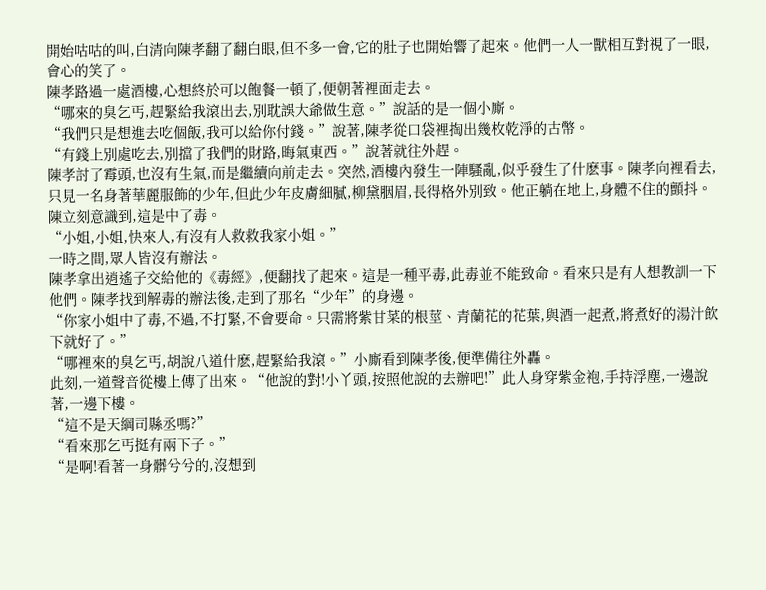開始咕咕的叫,白清向陳孝翻了翻白眼,但不多一會,它的肚子也開始響了起來。他們一人一獸相互對視了一眼,會心的笑了。
陳孝路過一處酒樓,心想終於可以飽餐一頓了,便朝著裡面走去。
“哪來的臭乞丐,趕緊給我滾出去,別耽誤大爺做生意。”說話的是一個小廝。
“我們只是想進去吃個飯,我可以給你付錢。”說著,陳孝從口袋裡掏出幾枚乾淨的古幣。
“有錢上別處吃去,別擋了我們的財路,晦氣東西。”說著就往外趕。
陳孝討了霉頭,也沒有生氣,而是繼續向前走去。突然,酒樓內發生一陣騷亂,似乎發生了什麽事。陳孝向裡看去,只見一名身著華麗服飾的少年,但此少年皮膚細膩,柳黛胭眉,長得格外別致。他正躺在地上,身體不住的顫抖。陳立刻意識到,這是中了毒。
“小姐,小姐,快來人,有沒有人救救我家小姐。”
一時之間,眾人皆沒有辦法。
陳孝拿出逍遙子交給他的《毒經》,便翻找了起來。這是一種平毒,此毒並不能致命。看來只是有人想教訓一下他們。陳孝找到解毒的辦法後,走到了那名“少年”的身邊。
“你家小姐中了毒,不過,不打緊,不會要命。只需將紫甘菜的根莖、青蘭花的花葉,與酒一起煮,將煮好的湯汁飲下就好了。”
“哪裡來的臭乞丐,胡說八道什麽,趕緊給我滾。”小廝看到陳孝後,便準備往外轟。
此刻,一道聲音從樓上傳了出來。“他說的對!小丫頭,按照他說的去辦吧!”此人身穿紫金袍,手持浮塵,一邊說著,一邊下樓。
“這不是天綱司縣丞嗎?”
“看來那乞丐挺有兩下子。”
“是啊!看著一身髒兮兮的,沒想到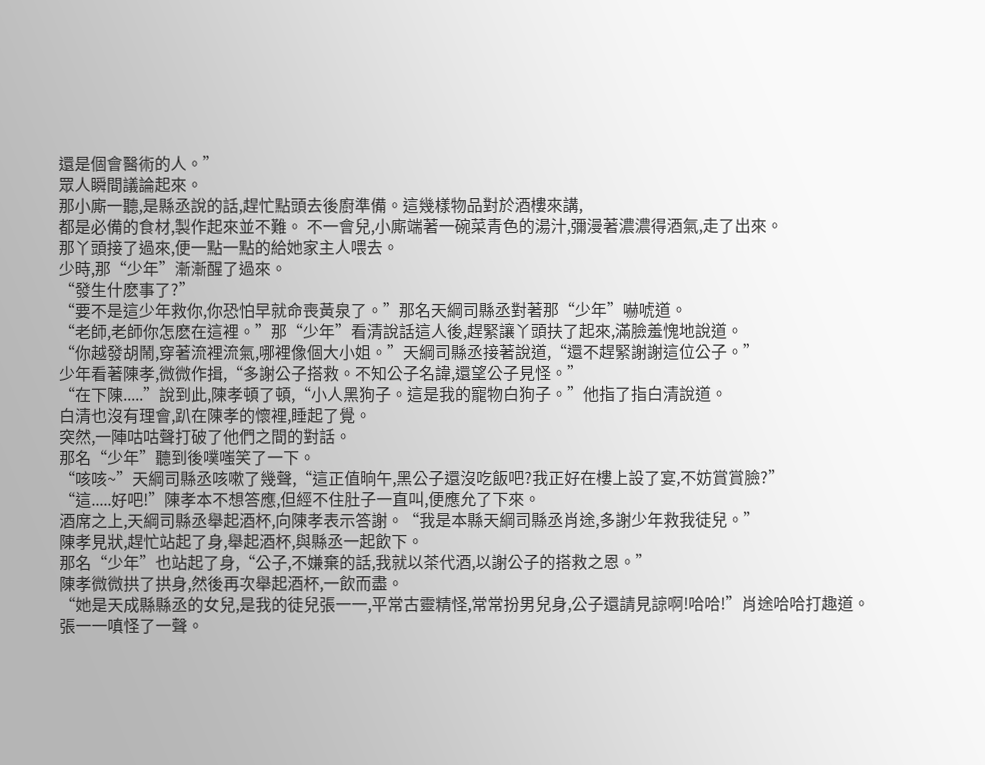還是個會醫術的人。”
眾人瞬間議論起來。
那小廝一聽,是縣丞說的話,趕忙點頭去後廚準備。這幾樣物品對於酒樓來講,
都是必備的食材,製作起來並不難。 不一會兒,小廝端著一碗菜青色的湯汁,彌漫著濃濃得酒氣,走了出來。
那丫頭接了過來,便一點一點的給她家主人喂去。
少時,那“少年”漸漸醒了過來。
“發生什麽事了?”
“要不是這少年救你,你恐怕早就命喪黃泉了。”那名天綱司縣丞對著那“少年”嚇唬道。
“老師,老師你怎麽在這裡。”那“少年”看清說話這人後,趕緊讓丫頭扶了起來,滿臉羞愧地說道。
“你越發胡鬧,穿著流裡流氣,哪裡像個大小姐。”天綱司縣丞接著說道,“還不趕緊謝謝這位公子。”
少年看著陳孝,微微作揖,“多謝公子搭救。不知公子名諱,還望公子見怪。”
“在下陳.....”說到此,陳孝頓了頓,“小人黑狗子。這是我的寵物白狗子。”他指了指白清說道。
白清也沒有理會,趴在陳孝的懷裡,睡起了覺。
突然,一陣咕咕聲打破了他們之間的對話。
那名“少年”聽到後噗嗤笑了一下。
“咳咳~”天綱司縣丞咳嗽了幾聲,“這正值晌午,黑公子還沒吃飯吧?我正好在樓上設了宴,不妨賞賞臉?”
“這.....好吧!”陳孝本不想答應,但經不住肚子一直叫,便應允了下來。
酒席之上,天綱司縣丞舉起酒杯,向陳孝表示答謝。“我是本縣天綱司縣丞肖途,多謝少年救我徒兒。”
陳孝見狀,趕忙站起了身,舉起酒杯,與縣丞一起飲下。
那名“少年”也站起了身,“公子,不嫌棄的話,我就以茶代酒,以謝公子的搭救之恩。”
陳孝微微拱了拱身,然後再次舉起酒杯,一飲而盡。
“她是天成縣縣丞的女兒,是我的徒兒張一一,平常古靈精怪,常常扮男兒身,公子還請見諒啊!哈哈!”肖途哈哈打趣道。
張一一嗔怪了一聲。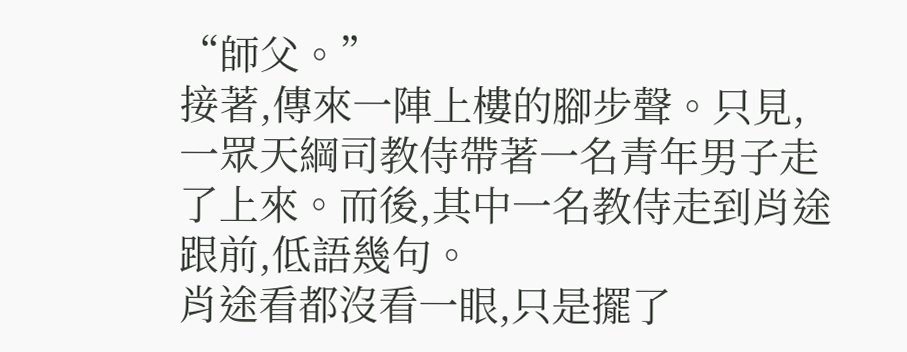“師父。”
接著,傳來一陣上樓的腳步聲。只見,一眾天綱司教侍帶著一名青年男子走了上來。而後,其中一名教侍走到肖途跟前,低語幾句。
肖途看都沒看一眼,只是擺了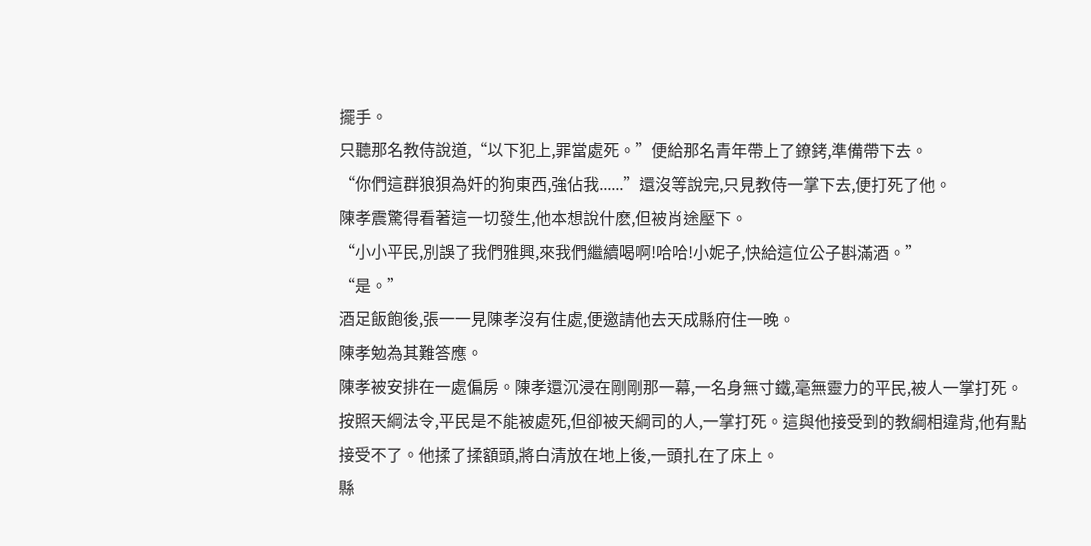擺手。
只聽那名教侍說道,“以下犯上,罪當處死。”便給那名青年帶上了鐐銬,準備帶下去。
“你們這群狼狽為奸的狗東西,強佔我......”還沒等說完,只見教侍一掌下去,便打死了他。
陳孝震驚得看著這一切發生,他本想說什麽,但被肖途壓下。
“小小平民,別誤了我們雅興,來我們繼續喝啊!哈哈!小妮子,快給這位公子斟滿酒。”
“是。”
酒足飯飽後,張一一見陳孝沒有住處,便邀請他去天成縣府住一晚。
陳孝勉為其難答應。
陳孝被安排在一處偏房。陳孝還沉浸在剛剛那一幕,一名身無寸鐵,毫無靈力的平民,被人一掌打死。按照天綱法令,平民是不能被處死,但卻被天綱司的人,一掌打死。這與他接受到的教綱相違背,他有點接受不了。他揉了揉額頭,將白清放在地上後,一頭扎在了床上。
縣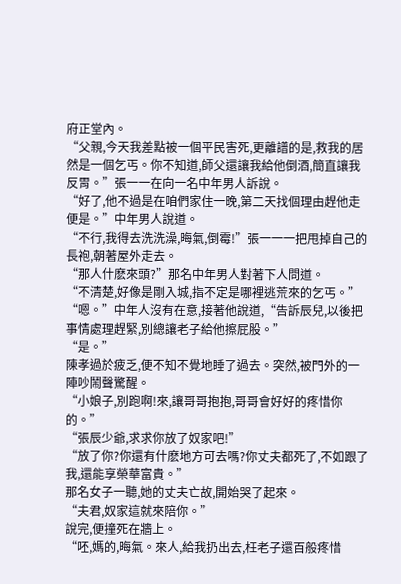府正堂內。
“父親,今天我差點被一個平民害死,更離譜的是,救我的居然是一個乞丐。你不知道,師父還讓我給他倒酒,簡直讓我反胃。”張一一在向一名中年男人訴說。
“好了,他不過是在咱們家住一晚,第二天找個理由趕他走便是。”中年男人說道。
“不行,我得去洗洗澡,晦氣,倒霉!”張一一一把甩掉自己的長袍,朝著屋外走去。
“那人什麽來頭?”那名中年男人對著下人問道。
“不清楚,好像是剛入城,指不定是哪裡逃荒來的乞丐。”
“嗯。”中年人沒有在意,接著他說道,“告訴辰兒,以後把事情處理趕緊,別總讓老子給他擦屁股。”
“是。”
陳孝過於疲乏,便不知不覺地睡了過去。突然,被門外的一陣吵鬧聲驚醒。
“小娘子,別跑啊!來,讓哥哥抱抱,哥哥會好好的疼惜你的。”
“張辰少爺,求求你放了奴家吧!”
“放了你?你還有什麽地方可去嗎?你丈夫都死了,不如跟了我,還能享榮華富貴。”
那名女子一聽,她的丈夫亡故,開始哭了起來。
“夫君,奴家這就來陪你。”
說完,便撞死在牆上。
“呸,媽的,晦氣。來人,給我扔出去,枉老子還百般疼惜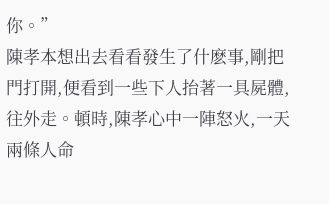你。”
陳孝本想出去看看發生了什麽事,剛把門打開,便看到一些下人抬著一具屍體,往外走。頓時,陳孝心中一陣怒火,一天兩條人命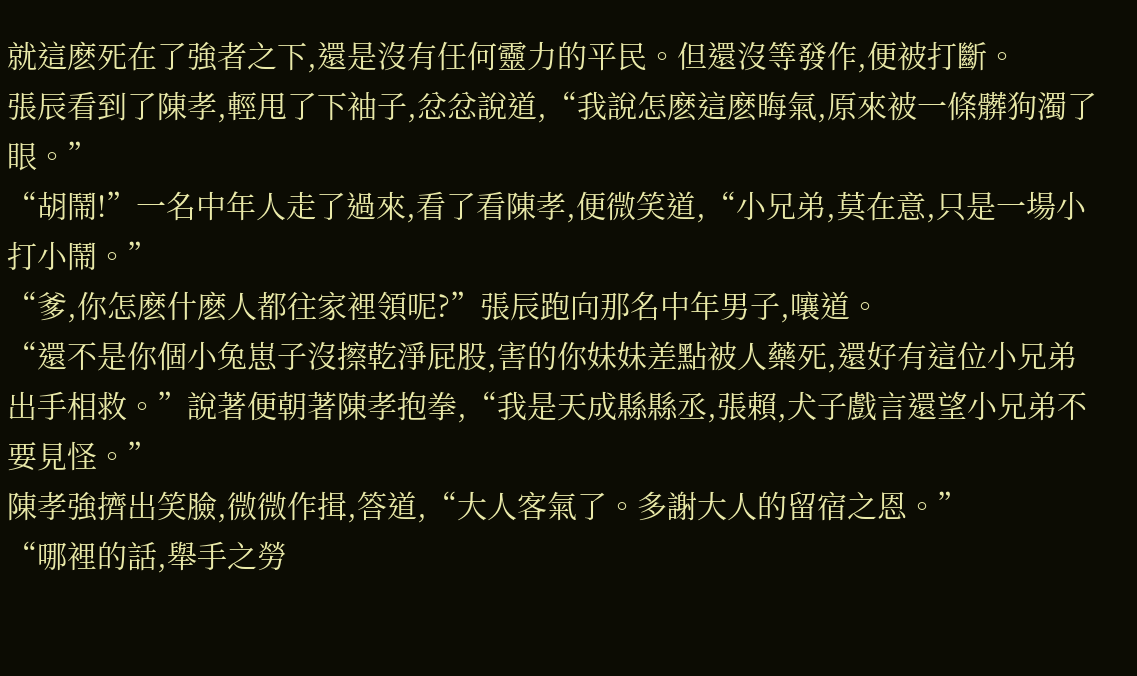就這麽死在了強者之下,還是沒有任何靈力的平民。但還沒等發作,便被打斷。
張辰看到了陳孝,輕甩了下袖子,忿忿說道,“我說怎麽這麽晦氣,原來被一條髒狗濁了眼。”
“胡鬧!”一名中年人走了過來,看了看陳孝,便微笑道,“小兄弟,莫在意,只是一場小打小鬧。”
“爹,你怎麽什麽人都往家裡領呢?”張辰跑向那名中年男子,嚷道。
“還不是你個小兔崽子沒擦乾淨屁股,害的你妹妹差點被人藥死,還好有這位小兄弟出手相救。”說著便朝著陳孝抱拳,“我是天成縣縣丞,張賴,犬子戲言還望小兄弟不要見怪。”
陳孝強擠出笑臉,微微作揖,答道,“大人客氣了。多謝大人的留宿之恩。”
“哪裡的話,舉手之勞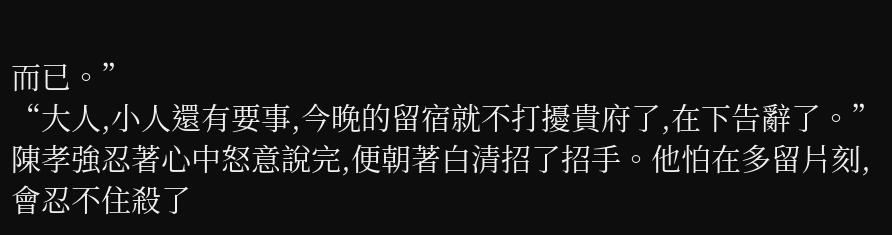而已。”
“大人,小人還有要事,今晚的留宿就不打擾貴府了,在下告辭了。”陳孝強忍著心中怒意說完,便朝著白清招了招手。他怕在多留片刻,會忍不住殺了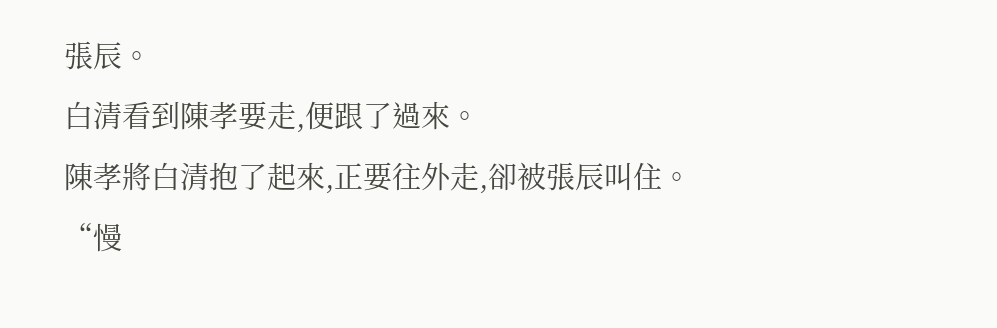張辰。
白清看到陳孝要走,便跟了過來。
陳孝將白清抱了起來,正要往外走,卻被張辰叫住。
“慢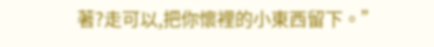著?走可以,把你懷裡的小東西留下。”